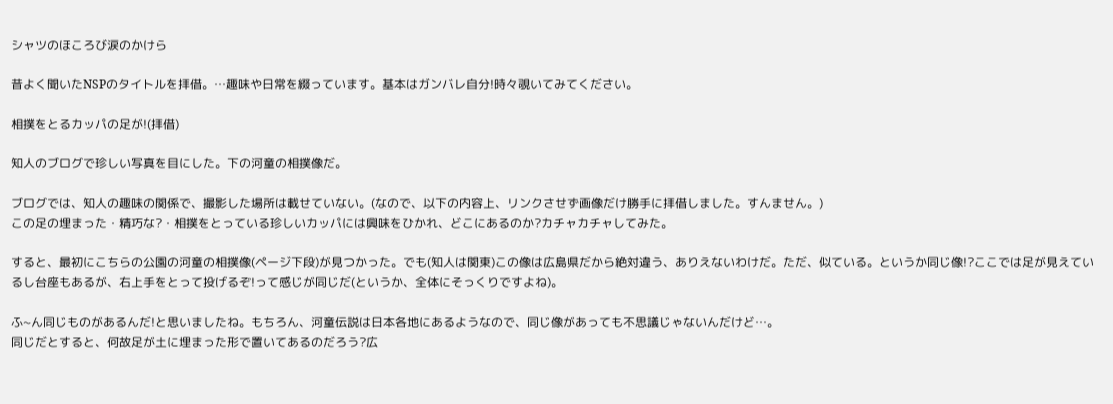シャツのほころび涙のかけら

昔よく聞いたNSPのタイトルを拝借。…趣味や日常を綴っています。基本はガンバレ自分!時々覗いてみてください。

相撲をとるカッパの足が!(拝借)

知人のブログで珍しい写真を目にした。下の河童の相撲像だ。

ブログでは、知人の趣味の関係で、撮影した場所は載せていない。(なので、以下の内容上、リンクさせず画像だけ勝手に拝借しました。すんません。)
この足の埋まった・精巧な?・相撲をとっている珍しいカッパには興味をひかれ、どこにあるのか?カチャカチャしてみた。

すると、最初にこちらの公園の河童の相撲像(ページ下段)が見つかった。でも(知人は関東)この像は広島県だから絶対違う、ありえないわけだ。ただ、似ている。というか同じ像!?ここでは足が見えているし台座もあるが、右上手をとって投げるぞ!って感じが同じだ(というか、全体にそっくりですよね)。

ふ~ん同じものがあるんだ!と思いましたね。もちろん、河童伝説は日本各地にあるようなので、同じ像があっても不思議じゃないんだけど…。
同じだとすると、何故足が土に埋まった形で置いてあるのだろう?広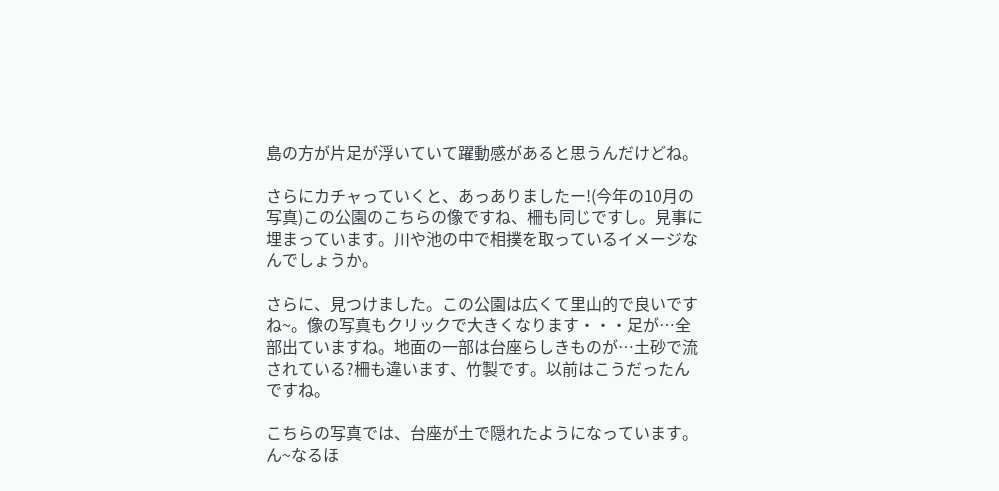島の方が片足が浮いていて躍動感があると思うんだけどね。

さらにカチャっていくと、あっありましたー!(今年の10月の写真)この公園のこちらの像ですね、柵も同じですし。見事に埋まっています。川や池の中で相撲を取っているイメージなんでしょうか。

さらに、見つけました。この公園は広くて里山的で良いですね~。像の写真もクリックで大きくなります・・・足が…全部出ていますね。地面の一部は台座らしきものが…土砂で流されている?柵も違います、竹製です。以前はこうだったんですね。

こちらの写真では、台座が土で隠れたようになっています。ん~なるほ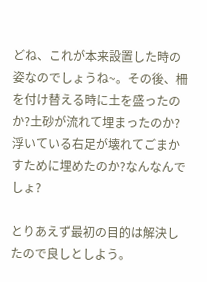どね、これが本来設置した時の姿なのでしょうね~。その後、柵を付け替える時に土を盛ったのか?土砂が流れて埋まったのか?浮いている右足が壊れてごまかすために埋めたのか?なんなんでしょ?

とりあえず最初の目的は解決したので良しとしよう。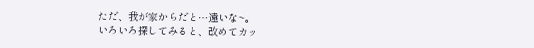ただ、我が家からだと…遠いな~。
いろいろ探してみると、改めてカッ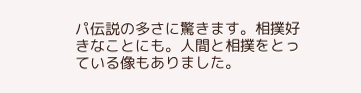パ伝説の多さに驚きます。相撲好きなことにも。人間と相撲をとっている像もありました。